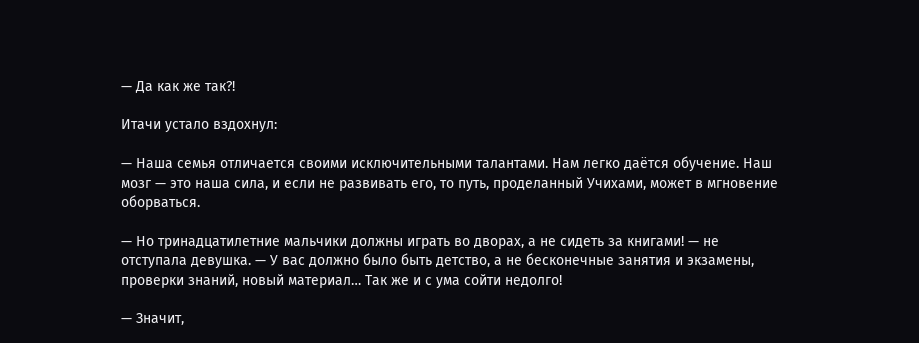— Да как же так?!

Итачи устало вздохнул:

— Наша семья отличается своими исключительными талантами. Нам легко даётся обучение. Наш мозг — это наша сила, и если не развивать его, то путь, проделанный Учихами, может в мгновение оборваться.

— Но тринадцатилетние мальчики должны играть во дворах, а не сидеть за книгами! — не отступала девушка. — У вас должно было быть детство, а не бесконечные занятия и экзамены, проверки знаний, новый материал… Так же и с ума сойти недолго!

— Значит,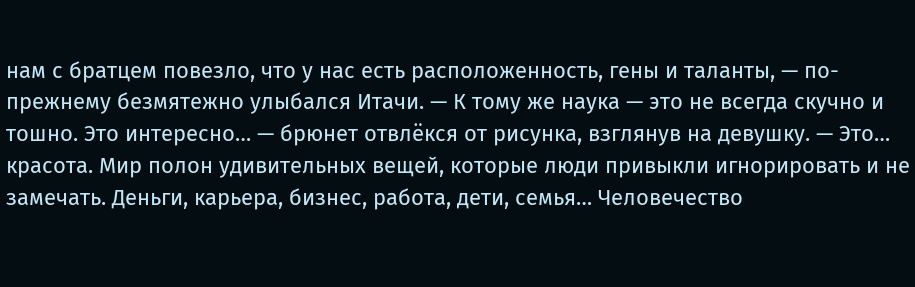нам с братцем повезло, что у нас есть расположенность, гены и таланты, — по-прежнему безмятежно улыбался Итачи. — К тому же наука — это не всегда скучно и тошно. Это интересно… — брюнет отвлёкся от рисунка, взглянув на девушку. — Это… красота. Мир полон удивительных вещей, которые люди привыкли игнорировать и не замечать. Деньги, карьера, бизнес, работа, дети, семья… Человечество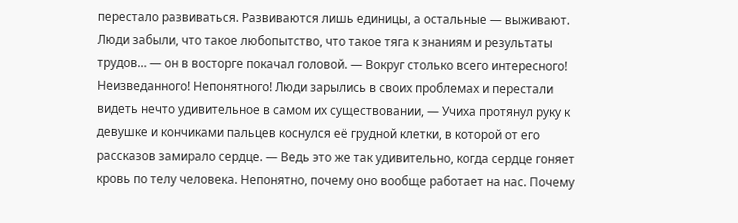перестало развиваться. Развиваются лишь единицы, а остальные — выживают. Люди забыли, что такое любопытство, что такое тяга к знаниям и результаты трудов… — он в восторге покачал головой. — Вокруг столько всего интересного! Неизведанного! Непонятного! Люди зарылись в своих проблемах и перестали видеть нечто удивительное в самом их существовании, — Учиха протянул руку к девушке и кончиками пальцев коснулся её грудной клетки, в которой от его рассказов замирало сердце. — Ведь это же так удивительно, когда сердце гоняет кровь по телу человека. Непонятно, почему оно вообще работает на нас. Почему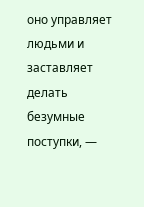оно управляет людьми и заставляет делать безумные поступки, —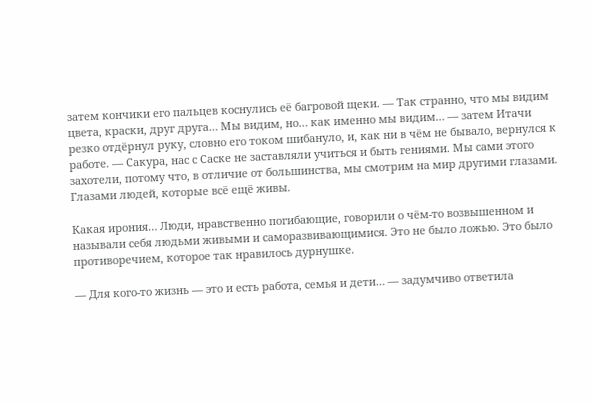затем кончики его пальцев коснулись её багровой щеки. — Так странно, что мы видим цвета, краски, друг друга… Мы видим, но… как именно мы видим… — затем Итачи резко отдёрнул руку, словно его током шибануло, и, как ни в чём не бывало, вернулся к работе. — Сакура, нас с Саске не заставляли учиться и быть гениями. Мы сами этого захотели, потому что, в отличие от большинства, мы смотрим на мир другими глазами. Глазами людей, которые всё ещё живы.

Какая ирония… Люди, нравственно погибающие, говорили о чём-то возвышенном и называли себя людьми живыми и саморазвивающимися. Это не было ложью. Это было противоречием, которое так нравилось дурнушке.

— Для кого-то жизнь — это и есть работа, семья и дети… — задумчиво ответила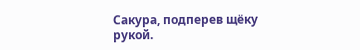Сакура, подперев щёку рукой.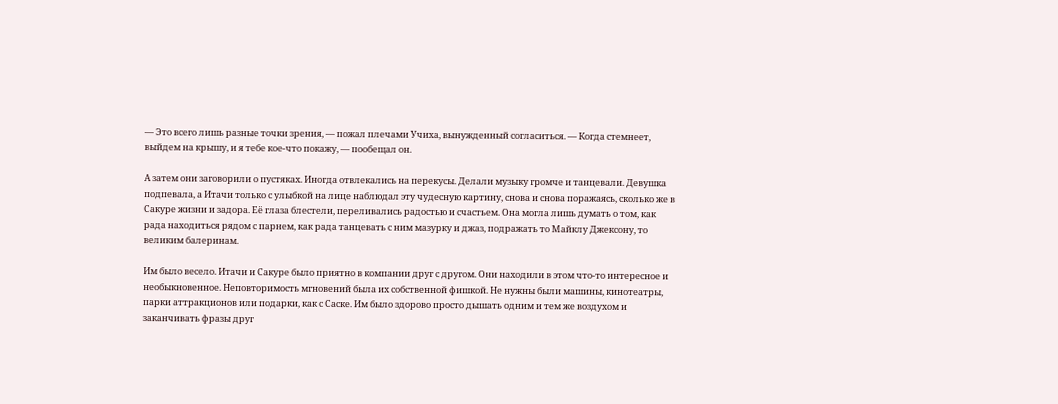— Это всего лишь разные точки зрения, — пожал плечами Учиха, вынужденный согласиться. — Когда стемнеет, выйдем на крышу, и я тебе кое-что покажу, — пообещал он.

А затем они заговорили о пустяках. Иногда отвлекались на перекусы. Делали музыку громче и танцевали. Девушка подпевала, а Итачи только с улыбкой на лице наблюдал эту чудесную картину, снова и снова поражаясь, сколько же в Сакуре жизни и задора. Её глаза блестели, переливались радостью и счастьем. Она могла лишь думать о том, как рада находиться рядом с парнем, как рада танцевать с ним мазурку и джаз, подражать то Майклу Джексону, то великим балеринам.

Им было весело. Итачи и Сакуре было приятно в компании друг с другом. Они находили в этом что-то интересное и необыкновенное. Неповторимость мгновений была их собственной фишкой. Не нужны были машины, кинотеатры, парки аттракционов или подарки, как с Саске. Им было здорово просто дышать одним и тем же воздухом и заканчивать фразы друг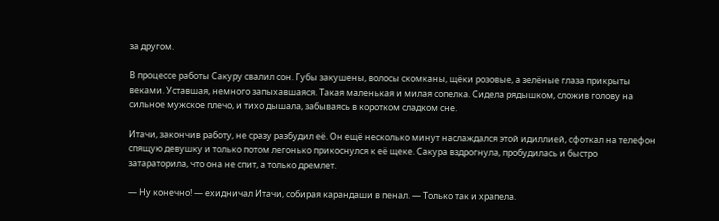за другом.

В процессе работы Сакуру свалил сон. Губы закушены, волосы скомканы, щёки розовые, а зелёные глаза прикрыты веками. Уставшая, немного запыхавшаяся. Такая маленькая и милая сопелка. Сидела рядышком, сложив голову на сильное мужское плечо, и тихо дышала, забываясь в коротком сладком сне.

Итачи, закончив работу, не сразу разбудил её. Он ещё несколько минут наслаждался этой идиллией, сфоткал на телефон спящую девушку и только потом легонько прикоснулся к её щеке. Сакура вздрогнула, пробудилась и быстро затараторила, что она не спит, а только дремлет.

— Ну конечно! — ехидничал Итачи, собирая карандаши в пенал. — Только так и храпела.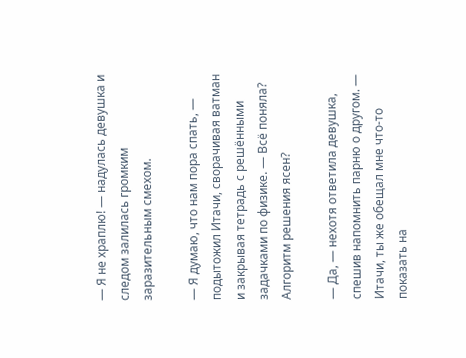— Я не храплю! — надулась девушка и следом залилась громким заразительным смехом.

— Я думаю, что нам пора спать, — подытожил Итачи, сворачивая ватман и закрывая тетрадь с решёнными задачками по физике. — Всё поняла? Алгоритм решения ясен?

— Да, — нехотя ответила девушка, спешив напомнить парню о другом. — Итачи, ты же обещал мне что-то показать на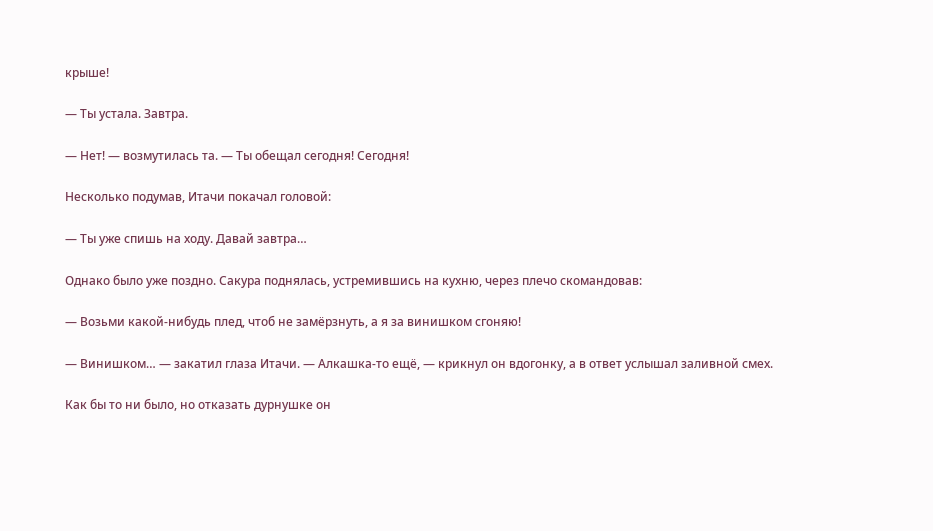крыше!

— Ты устала. Завтра.

— Нет! — возмутилась та. — Ты обещал сегодня! Сегодня!

Несколько подумав, Итачи покачал головой:

— Ты уже спишь на ходу. Давай завтра…

Однако было уже поздно. Сакура поднялась, устремившись на кухню, через плечо скомандовав:

— Возьми какой-нибудь плед, чтоб не замёрзнуть, а я за винишком сгоняю!

— Винишком… — закатил глаза Итачи. — Алкашка-то ещё, — крикнул он вдогонку, а в ответ услышал заливной смех.

Как бы то ни было, но отказать дурнушке он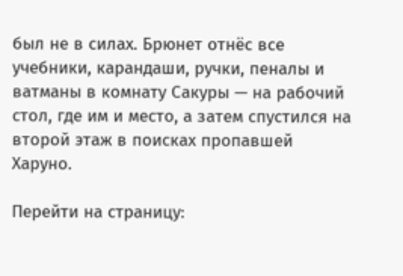был не в силах. Брюнет отнёс все учебники, карандаши, ручки, пеналы и ватманы в комнату Сакуры — на рабочий стол, где им и место, а затем спустился на второй этаж в поисках пропавшей Харуно.

Перейти на страницу: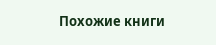Похожие книги